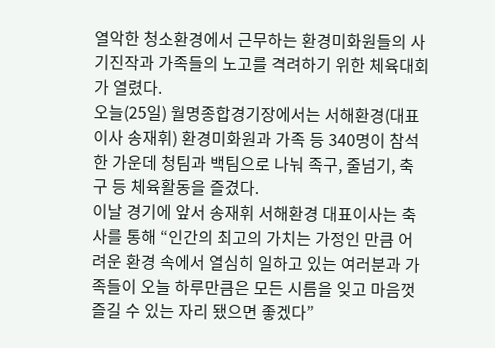열악한 청소환경에서 근무하는 환경미화원들의 사기진작과 가족들의 노고를 격려하기 위한 체육대회가 열렸다.
오늘(25일) 월명종합경기장에서는 서해환경(대표이사 송재휘) 환경미화원과 가족 등 340명이 참석한 가운데 청팀과 백팀으로 나눠 족구, 줄넘기, 축구 등 체육활동을 즐겼다.
이날 경기에 앞서 송재휘 서해환경 대표이사는 축사를 통해 “인간의 최고의 가치는 가정인 만큼 어려운 환경 속에서 열심히 일하고 있는 여러분과 가족들이 오늘 하루만큼은 모든 시름을 잊고 마음껏 즐길 수 있는 자리 됐으면 좋겠다”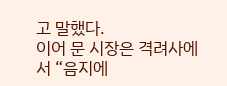고 말했다.
이어 문 시장은 격려사에서 “음지에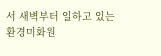서 새벽부터 일하고 있는 환경미화원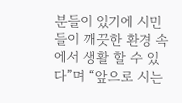분들이 있기에 시민들이 깨끗한 환경 속에서 생활 할 수 있다”며 “앞으로 시는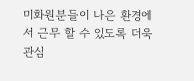미화원분들이 나은 환경에서 근무 할 수 있도록 더욱 관심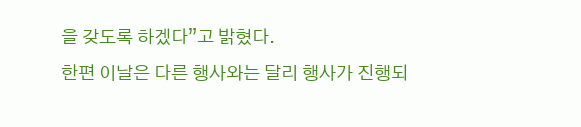을 갖도록 하겠다”고 밝혔다.
한편 이날은 다른 행사와는 달리 행사가 진행되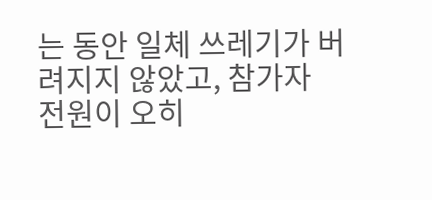는 동안 일체 쓰레기가 버려지지 않았고, 참가자 전원이 오히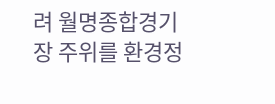려 월명종합경기장 주위를 환경정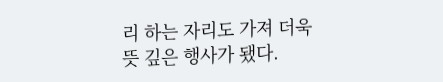리 하는 자리도 가져 더욱 뜻 깊은 행사가 됐다.